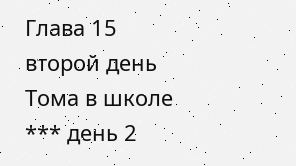Глава 15 второй день Тома в школе
*** день 2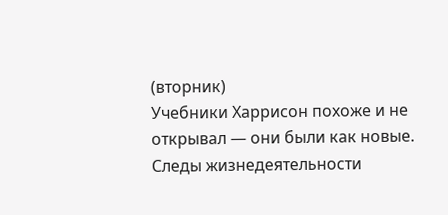(вторник)
Учебники Харрисон похоже и не открывал — они были как новые. Следы жизнедеятельности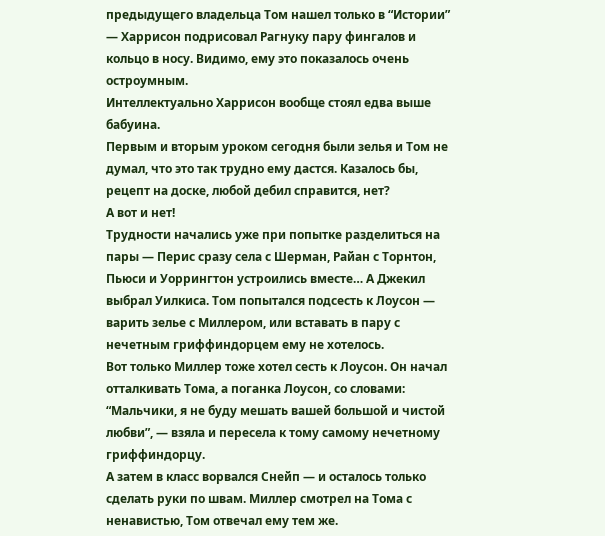предыдущего владельца Том нашел только в “Истории” — Харрисон подрисовал Рагнуку пару фингалов и кольцо в носу. Видимо, ему это показалось очень остроумным.
Интеллектуально Харрисон вообще стоял едва выше бабуина.
Первым и вторым уроком сегодня были зелья и Том не думал, что это так трудно ему дастся. Казалось бы, рецепт на доске, любой дебил справится, нет?
А вот и нет!
Трудности начались уже при попытке разделиться на пары — Перис сразу села с Шерман, Райан с Торнтон, Пьюси и Уоррингтон устроились вместе… А Джекил выбрал Уилкиса. Том попытался подсесть к Лоусон — варить зелье с Миллером, или вставать в пару с нечетным гриффиндорцем ему не хотелось.
Вот только Миллер тоже хотел сесть к Лоусон. Он начал отталкивать Тома, а поганка Лоусон, со словами: “Мальчики, я не буду мешать вашей большой и чистой любви”, — взяла и пересела к тому самому нечетному гриффиндорцу.
А затем в класс ворвался Снейп — и осталось только сделать руки по швам. Миллер смотрел на Тома с ненавистью, Том отвечал ему тем же.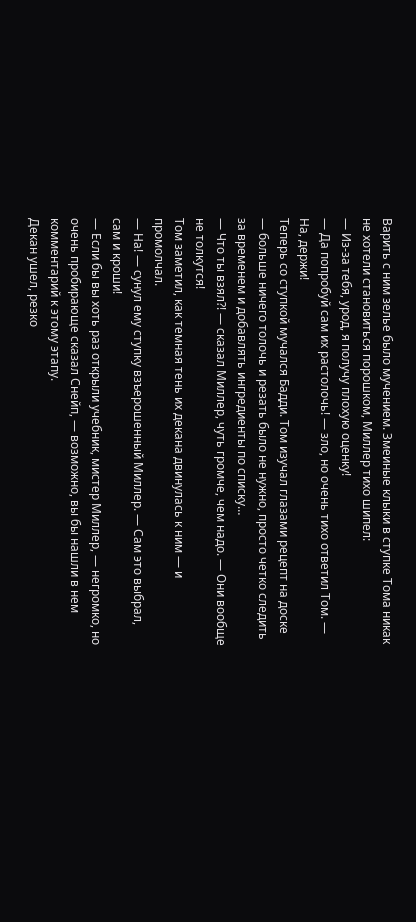Варить с ним зелье было мучением. Змеиные клыки в ступке Тома никак не хотели становиться порошком, Миллер тихо шипел:
— Из-за тебя, урод, я получу плохую оценку!
— Да попробуй сам их растолочь! — зло, но очень тихо ответил Том. — На, держи!
Теперь со ступкой мучался Бадди. Том изучал глазами рецепт на доске — больше ничего толочь и резать было не нужно, просто четко следить за временем и добавлять ингредиенты по списку…
— Что ты взял?! — сказал Миллер, чуть громче, чем надо. — Они вообще не толкутся!
Том заметил, как темная тень их декана двинулась к ним — и промолчал.
— На! — сунул ему ступку взъерошенный Миллер. — Сам это выбрал, сам и кроши!
— Если бы вы хоть раз открыли учебник, мистер Миллер, — негромко, но очень пробирающе сказал Снейп, — возможно, вы бы нашли в нем комментарий к этому этапу.
Декан ушел, резко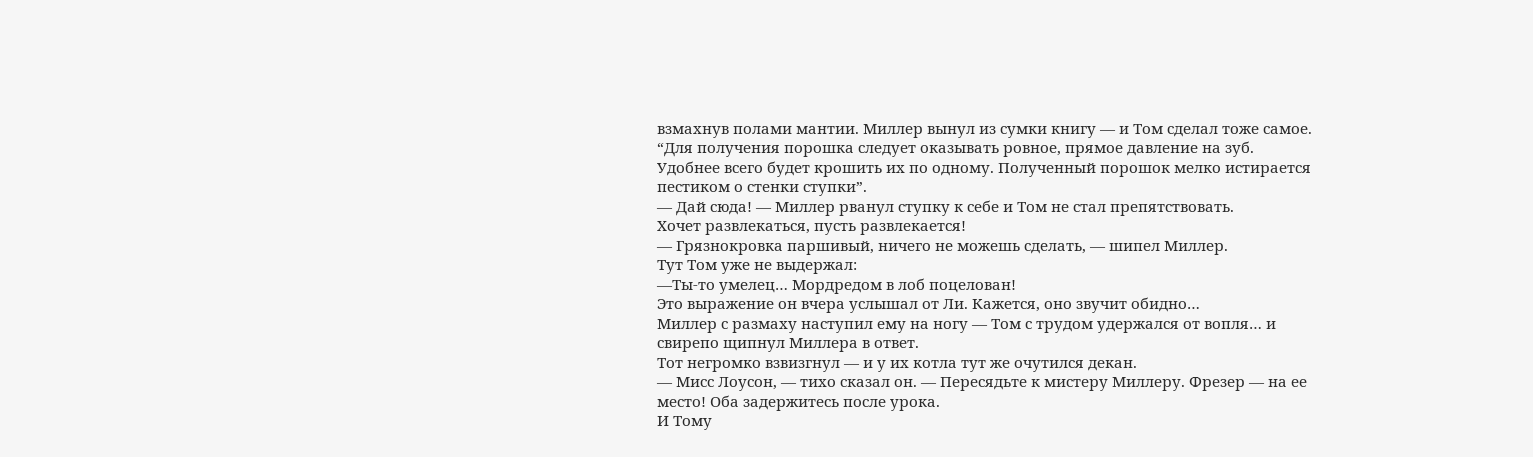взмахнув полами мантии. Миллер вынул из сумки книгу — и Том сделал тоже самое.
“Для получения порошка следует оказывать ровное, прямое давление на зуб. Удобнее всего будет крошить их по одному. Полученный порошок мелко истирается пестиком о стенки ступки”.
— Дай сюда! — Миллер рванул ступку к себе и Том не стал препятствовать.
Хочет развлекаться, пусть развлекается!
— Грязнокровка паршивый, ничего не можешь сделать, — шипел Миллер.
Тут Том уже не выдержал:
—Ты-то умелец… Мордредом в лоб поцелован!
Это выражение он вчера услышал от Ли. Кажется, оно звучит обидно…
Миллер с размаху наступил ему на ногу — Том с трудом удержался от вопля… и свирепо щипнул Миллера в ответ.
Тот негромко взвизгнул — и у их котла тут же очутился декан.
— Мисс Лоусон, — тихо сказал он. — Пересядьте к мистеру Миллеру. Фрезер — на ее место! Оба задержитесь после урока.
И Тому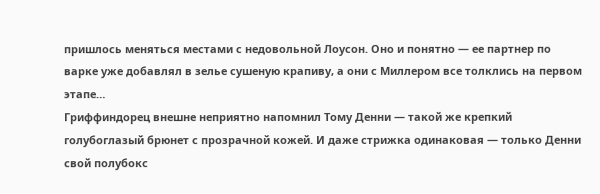пришлось меняться местами с недовольной Лоусон. Оно и понятно — ее партнер по варке уже добавлял в зелье сушеную крапиву, а они с Миллером все толклись на первом этапе…
Гриффиндорец внешне неприятно напомнил Тому Денни — такой же крепкий голубоглазый брюнет с прозрачной кожей. И даже стрижка одинаковая — только Денни свой полубокс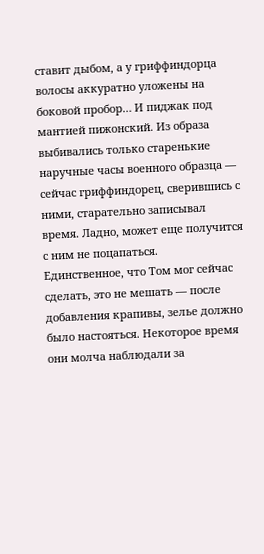ставит дыбом, а у гриффиндорца волосы аккуратно уложены на боковой пробор… И пиджак под мантией пижонский. Из образа выбивались только старенькие наручные часы военного образца — сейчас гриффиндорец, сверившись с ними, старательно записывал время. Ладно, может еще получится с ним не поцапаться.
Единственное, что Том мог сейчас сделать, это не мешать — после добавления крапивы, зелье должно было настояться. Некоторое время они молча наблюдали за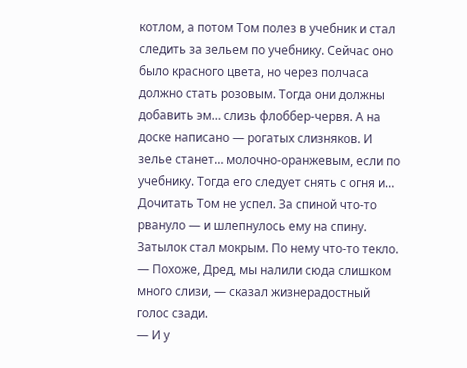котлом, а потом Том полез в учебник и стал следить за зельем по учебнику. Сейчас оно было красного цвета, но через полчаса должно стать розовым. Тогда они должны добавить эм… слизь флоббер-червя. А на доске написано — рогатых слизняков. И зелье станет… молочно-оранжевым, если по учебнику. Тогда его следует снять с огня и…
Дочитать Том не успел. За спиной что-то рвануло — и шлепнулось ему на спину. Затылок стал мокрым. По нему что-то текло.
— Похоже, Дред, мы налили сюда слишком много слизи, — сказал жизнерадостный голос сзади.
— И у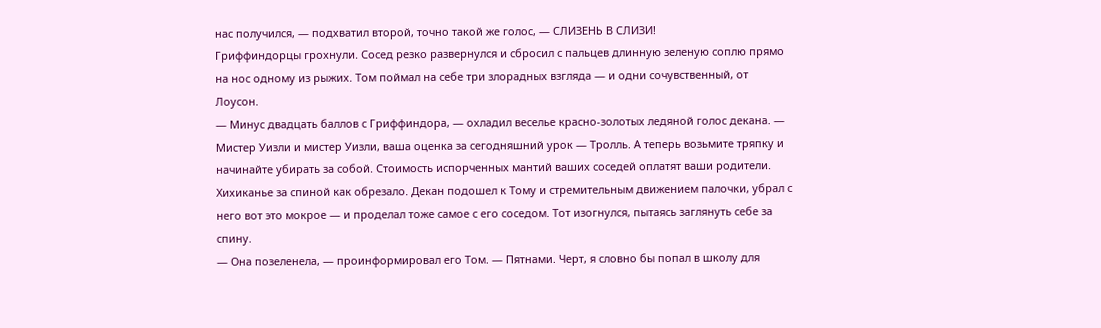нас получился, — подхватил второй, точно такой же голос, — СЛИЗЕНЬ В СЛИЗИ!
Гриффиндорцы грохнули. Сосед резко развернулся и сбросил с пальцев длинную зеленую соплю прямо на нос одному из рыжих. Том поймал на себе три злорадных взгляда — и одни сочувственный, от Лоусон.
— Минус двадцать баллов с Гриффиндора, — охладил веселье красно-золотых ледяной голос декана. — Мистер Уизли и мистер Уизли, ваша оценка за сегодняшний урок — Тролль. А теперь возьмите тряпку и начинайте убирать за собой. Стоимость испорченных мантий ваших соседей оплатят ваши родители.
Хихиканье за спиной как обрезало. Декан подошел к Тому и стремительным движением палочки, убрал с него вот это мокрое — и проделал тоже самое с его соседом. Тот изогнулся, пытаясь заглянуть себе за спину.
— Она позеленела, — проинформировал его Том. — Пятнами. Черт, я словно бы попал в школу для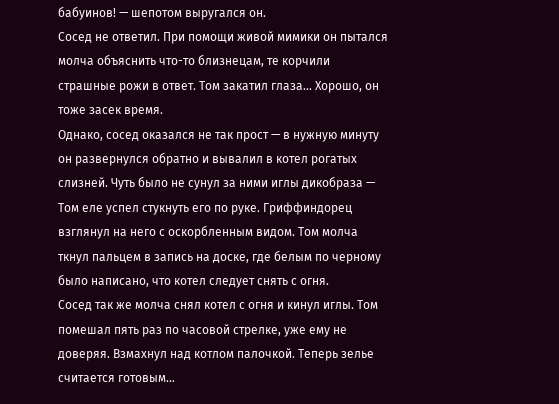бабуинов! — шепотом выругался он.
Сосед не ответил. При помощи живой мимики он пытался молча объяснить что-то близнецам, те корчили страшные рожи в ответ. Том закатил глаза… Хорошо, он тоже засек время.
Однако, сосед оказался не так прост — в нужную минуту он развернулся обратно и вывалил в котел рогатых слизней. Чуть было не сунул за ними иглы дикобраза — Том еле успел стукнуть его по руке. Гриффиндорец взглянул на него с оскорбленным видом. Том молча ткнул пальцем в запись на доске, где белым по черному было написано, что котел следует снять с огня.
Сосед так же молча снял котел с огня и кинул иглы. Том помешал пять раз по часовой стрелке, уже ему не доверяя. Взмахнул над котлом палочкой. Теперь зелье считается готовым…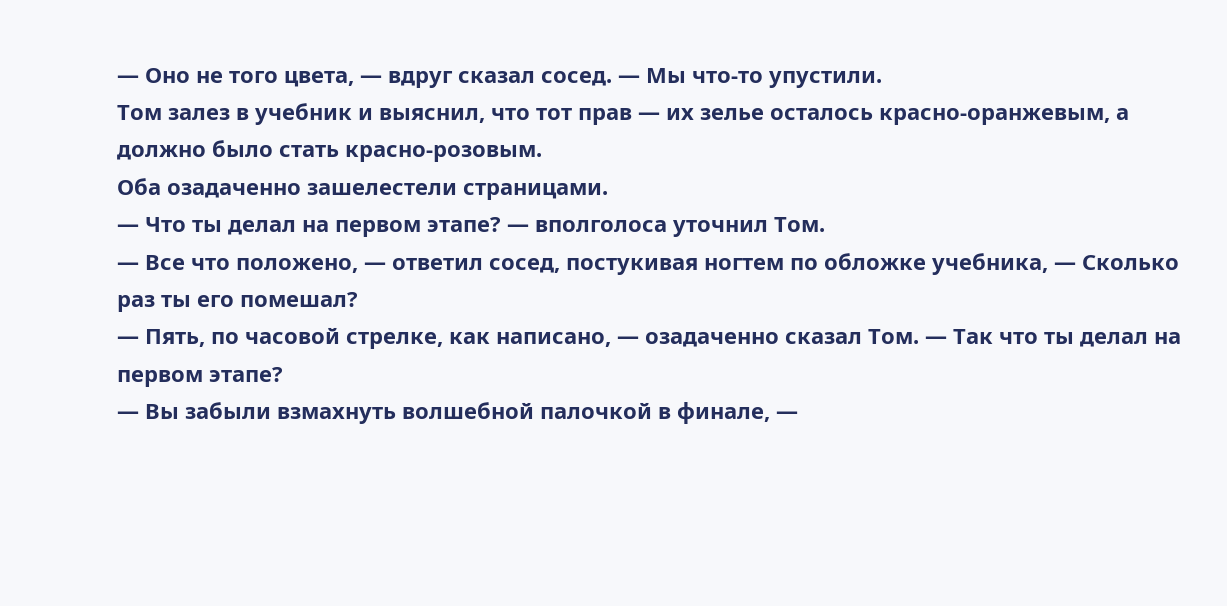— Оно не того цвета, — вдруг сказал сосед. — Мы что-то упустили.
Том залез в учебник и выяснил, что тот прав — их зелье осталось красно-оранжевым, а должно было стать красно-розовым.
Оба озадаченно зашелестели страницами.
— Что ты делал на первом этапе? — вполголоса уточнил Том.
— Все что положено, — ответил сосед, постукивая ногтем по обложке учебника, — Сколько раз ты его помешал?
— Пять, по часовой стрелке, как написано, — озадаченно сказал Том. — Так что ты делал на первом этапе?
— Вы забыли взмахнуть волшебной палочкой в финале, —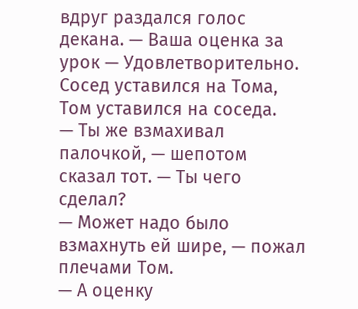вдруг раздался голос декана. — Ваша оценка за урок — Удовлетворительно.
Сосед уставился на Тома, Том уставился на соседа.
— Ты же взмахивал палочкой, — шепотом сказал тот. — Ты чего сделал?
— Может надо было взмахнуть ей шире, — пожал плечами Том.
— А оценку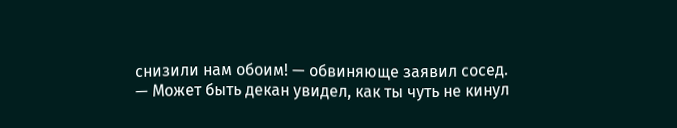снизили нам обоим! — обвиняюще заявил сосед.
— Может быть декан увидел, как ты чуть не кинул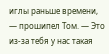иглы раньше времени, — прошипел Том. — Это из-за тебя у нас такая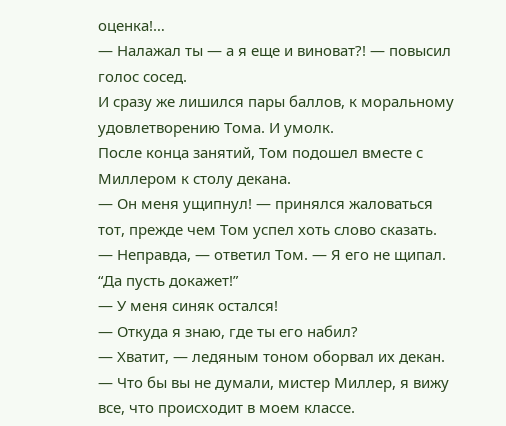оценка!…
— Налажал ты — а я еще и виноват?! — повысил голос сосед.
И сразу же лишился пары баллов, к моральному удовлетворению Тома. И умолк.
После конца занятий, Том подошел вместе с Миллером к столу декана.
— Он меня ущипнул! — принялся жаловаться тот, прежде чем Том успел хоть слово сказать.
— Неправда, — ответил Том. — Я его не щипал.
“Да пусть докажет!”
— У меня синяк остался!
— Откуда я знаю, где ты его набил?
— Хватит, — ледяным тоном оборвал их декан. — Что бы вы не думали, мистер Миллер, я вижу все, что происходит в моем классе.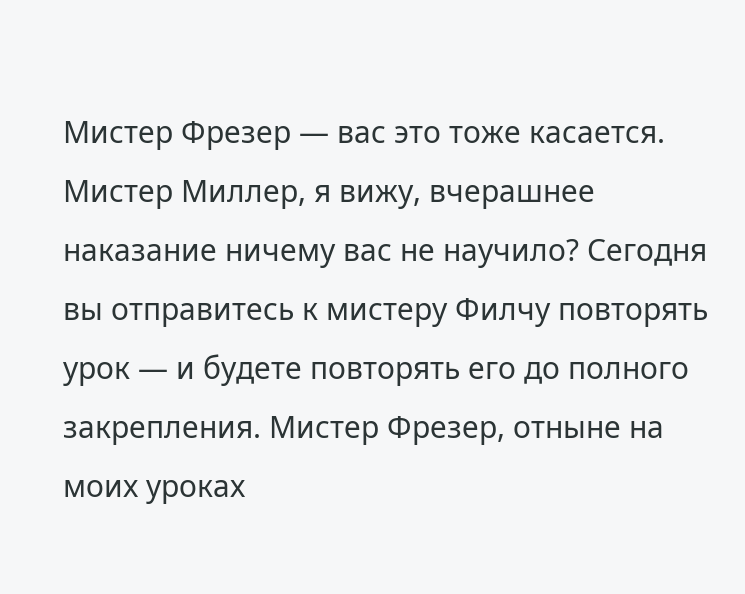Мистер Фрезер — вас это тоже касается. Мистер Миллер, я вижу, вчерашнее наказание ничему вас не научило? Сегодня вы отправитесь к мистеру Филчу повторять урок — и будете повторять его до полного закрепления. Мистер Фрезер, отныне на моих уроках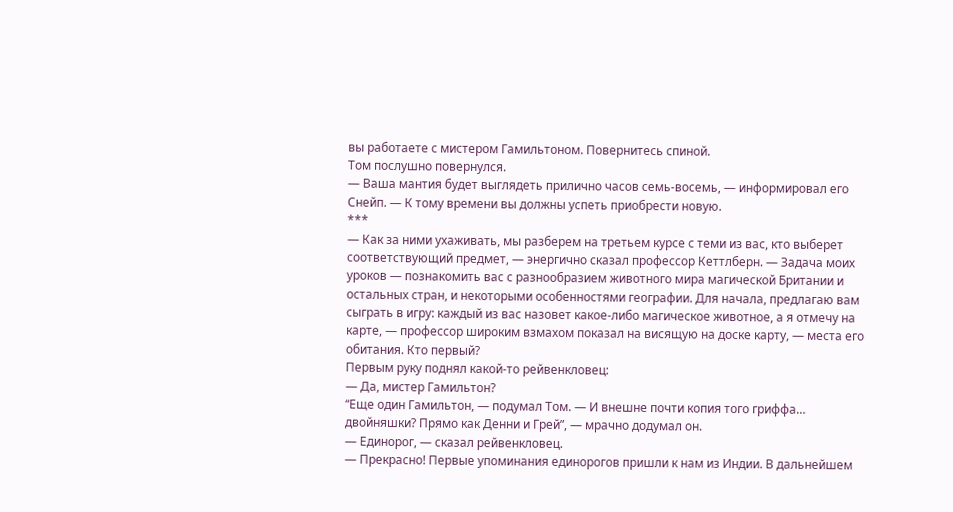вы работаете с мистером Гамильтоном. Повернитесь спиной.
Том послушно повернулся.
— Ваша мантия будет выглядеть прилично часов семь-восемь, — информировал его Снейп. — К тому времени вы должны успеть приобрести новую.
***
— Как за ними ухаживать, мы разберем на третьем курсе с теми из вас, кто выберет соответствующий предмет, — энергично сказал профессор Кеттлберн. — Задача моих уроков — познакомить вас с разнообразием животного мира магической Британии и остальных стран, и некоторыми особенностями географии. Для начала, предлагаю вам сыграть в игру: каждый из вас назовет какое-либо магическое животное, а я отмечу на карте, — профессор широким взмахом показал на висящую на доске карту, — места его обитания. Кто первый?
Первым руку поднял какой-то рейвенкловец:
— Да, мистер Гамильтон?
“Еще один Гамильтон, — подумал Том. — И внешне почти копия того гриффа… двойняшки? Прямо как Денни и Грей”, — мрачно додумал он.
— Единорог, — сказал рейвенкловец.
— Прекрасно! Первые упоминания единорогов пришли к нам из Индии. В дальнейшем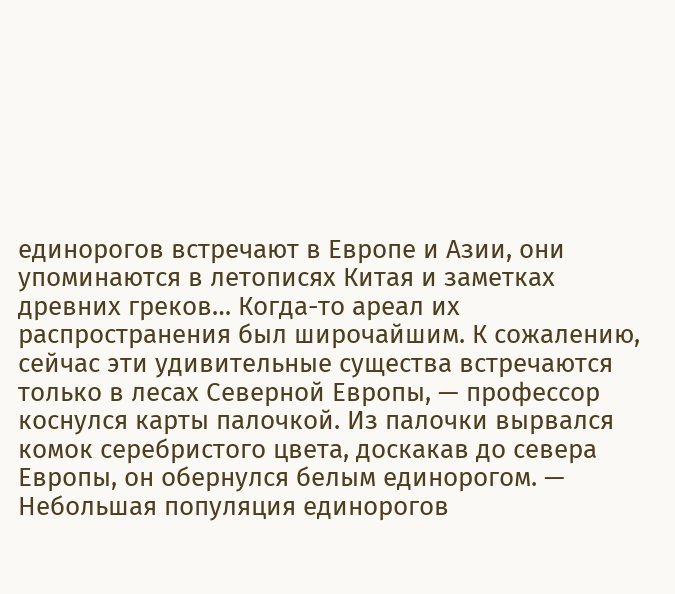единорогов встречают в Европе и Азии, они упоминаются в летописях Китая и заметках древних греков… Когда-то ареал их распространения был широчайшим. К сожалению, сейчас эти удивительные существа встречаются только в лесах Северной Европы, — профессор коснулся карты палочкой. Из палочки вырвался комок серебристого цвета, доскакав до севера Европы, он обернулся белым единорогом. — Небольшая популяция единорогов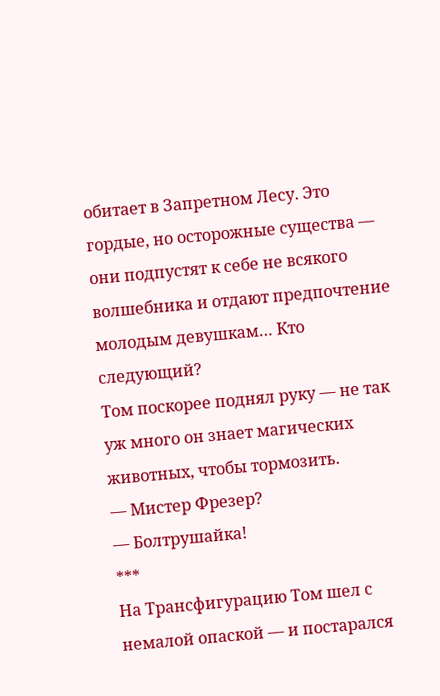обитает в Запретном Лесу. Это гордые, но осторожные существа — они подпустят к себе не всякого волшебника и отдают предпочтение молодым девушкам… Кто следующий?
Том поскорее поднял руку — не так уж много он знает магических животных, чтобы тормозить.
— Мистер Фрезер?
— Болтрушайка!
***
На Трансфигурацию Том шел с немалой опаской — и постарался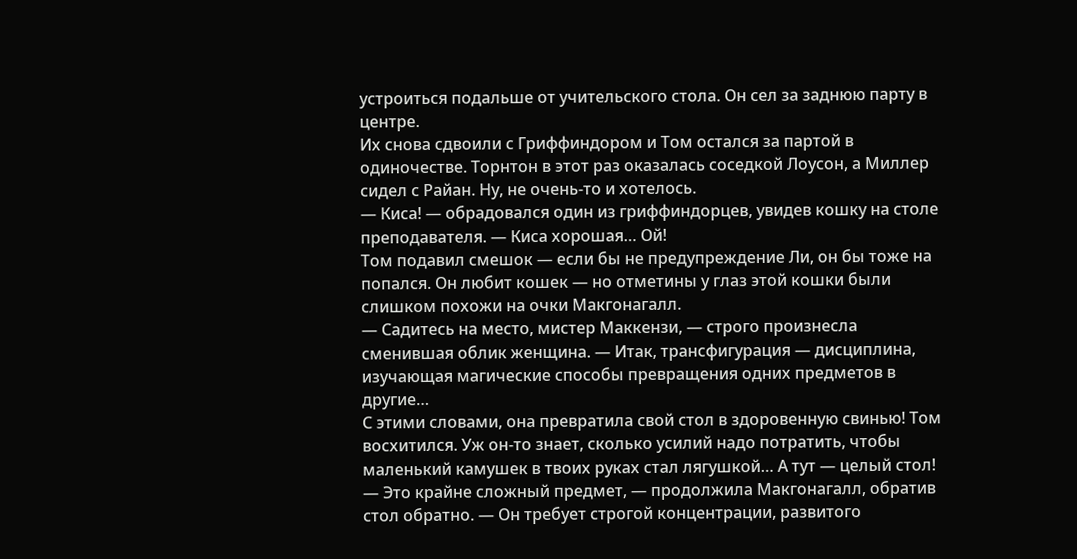устроиться подальше от учительского стола. Он сел за заднюю парту в центре.
Их снова сдвоили с Гриффиндором и Том остался за партой в одиночестве. Торнтон в этот раз оказалась соседкой Лоусон, а Миллер сидел с Райан. Ну, не очень-то и хотелось.
— Киса! — обрадовался один из гриффиндорцев, увидев кошку на столе преподавателя. — Киса хорошая… Ой!
Том подавил смешок — если бы не предупреждение Ли, он бы тоже на попался. Он любит кошек — но отметины у глаз этой кошки были слишком похожи на очки Макгонагалл.
— Садитесь на место, мистер Маккензи, — строго произнесла сменившая облик женщина. — Итак, трансфигурация — дисциплина, изучающая магические способы превращения одних предметов в другие…
С этими словами, она превратила свой стол в здоровенную свинью! Том восхитился. Уж он-то знает, сколько усилий надо потратить, чтобы маленький камушек в твоих руках стал лягушкой… А тут — целый стол!
— Это крайне сложный предмет, — продолжила Макгонагалл, обратив стол обратно. — Он требует строгой концентрации, развитого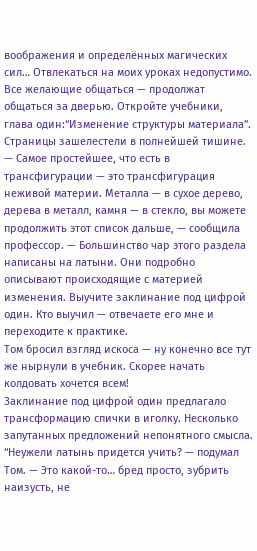воображения и определённых магических сил… Отвлекаться на моих уроках недопустимо. Все желающие общаться — продолжат общаться за дверью. Откройте учебники, глава один:“Изменение структуры материала”.
Страницы зашелестели в полнейшей тишине.
— Самое простейшее, что есть в трансфигурации — это трансфигурация неживой материи. Металла — в сухое дерево, дерева в металл, камня — в стекло, вы можете продолжить этот список дальше, — сообщила профессор. — Большинство чар этого раздела написаны на латыни. Они подробно описывают происходящие с материей изменения. Выучите заклинание под цифрой один. Кто выучил — отвечаете его мне и переходите к практике.
Том бросил взгляд искоса — ну конечно все тут же нырнули в учебник. Скорее начать колдовать хочется всем!
Заклинание под цифрой один предлагало трансформацию спички в иголку. Несколько запутанных предложений непонятного смысла.
“Неужели латынь придется учить? — подумал Том. — Это какой-то… бред просто, зубрить наизусть, не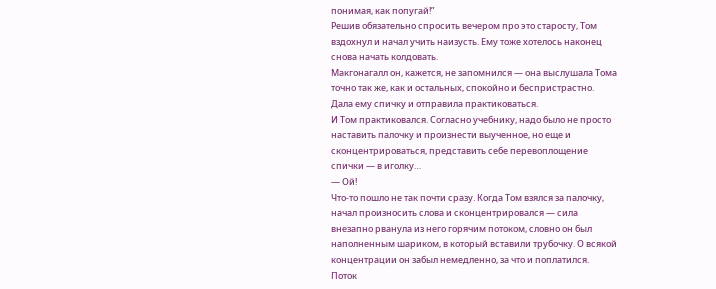понимая, как попугай!”
Решив обязательно спросить вечером про это старосту, Том вздохнул и начал учить наизусть. Ему тоже хотелось наконец снова начать колдовать.
Макгонагалл он, кажется, не запомнился — она выслушала Тома точно так же, как и остальных, спокойно и беспристрастно. Дала ему спичку и отправила практиковаться.
И Том практиковался. Согласно учебнику, надо было не просто наставить палочку и произнести выученное, но еще и сконцентрироваться, представить себе перевоплощение спички — в иголку…
— Ой!
Что-то пошло не так почти сразу. Когда Том взялся за палочку, начал произносить слова и сконцентрировался — сила внезапно рванула из него горячим потоком, словно он был наполненным шариком, в который вставили трубочку. О всякой концентрации он забыл немедленно, за что и поплатился.
Поток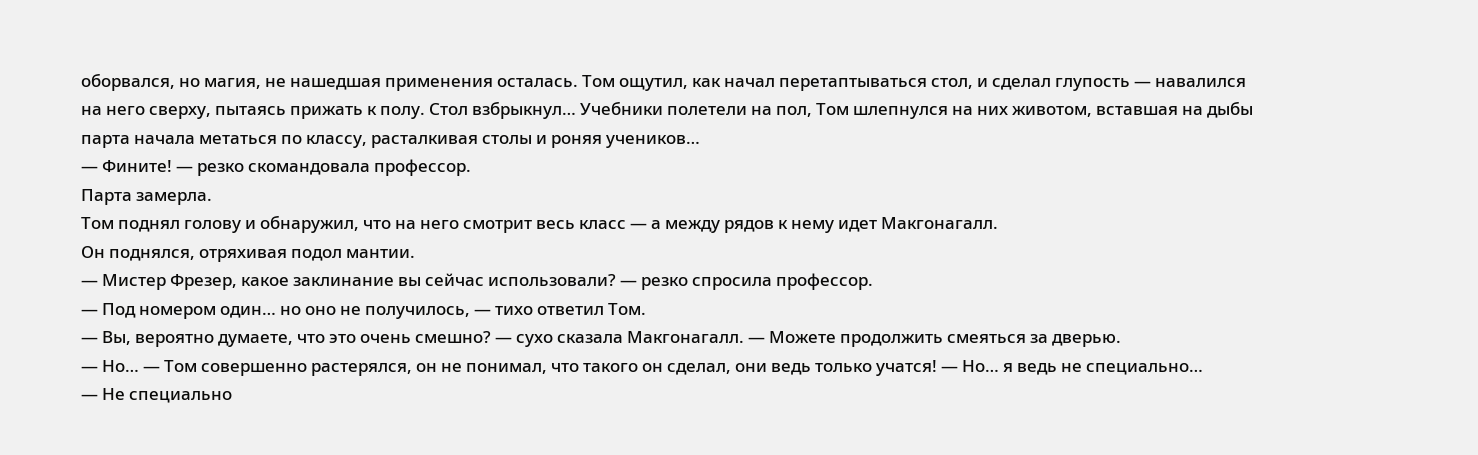оборвался, но магия, не нашедшая применения осталась. Том ощутил, как начал перетаптываться стол, и сделал глупость — навалился на него сверху, пытаясь прижать к полу. Стол взбрыкнул… Учебники полетели на пол, Том шлепнулся на них животом, вставшая на дыбы парта начала метаться по классу, расталкивая столы и роняя учеников…
— Фините! — резко скомандовала профессор.
Парта замерла.
Том поднял голову и обнаружил, что на него смотрит весь класс — а между рядов к нему идет Макгонагалл.
Он поднялся, отряхивая подол мантии.
— Мистер Фрезер, какое заклинание вы сейчас использовали? — резко спросила профессор.
— Под номером один… но оно не получилось, — тихо ответил Том.
— Вы, вероятно думаете, что это очень смешно? — сухо сказала Макгонагалл. — Можете продолжить смеяться за дверью.
— Но… — Том совершенно растерялся, он не понимал, что такого он сделал, они ведь только учатся! — Но… я ведь не специально…
— Не специально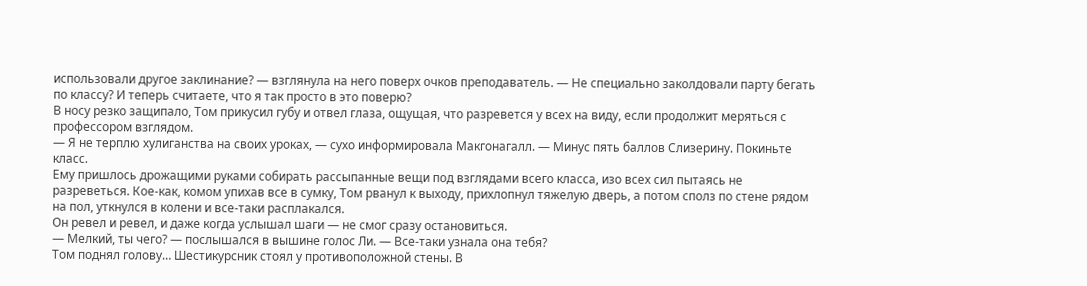использовали другое заклинание? — взглянула на него поверх очков преподаватель. — Не специально заколдовали парту бегать по классу? И теперь считаете, что я так просто в это поверю?
В носу резко защипало, Том прикусил губу и отвел глаза, ощущая, что разревется у всех на виду, если продолжит меряться с профессором взглядом.
— Я не терплю хулиганства на своих уроках, — сухо информировала Макгонагалл. — Минус пять баллов Слизерину. Покиньте класс.
Ему пришлось дрожащими руками собирать рассыпанные вещи под взглядами всего класса, изо всех сил пытаясь не разреветься. Кое-как, комом упихав все в сумку, Том рванул к выходу, прихлопнул тяжелую дверь, а потом сполз по стене рядом на пол, уткнулся в колени и все-таки расплакался.
Он ревел и ревел, и даже когда услышал шаги — не смог сразу остановиться.
— Мелкий, ты чего? — послышался в вышине голос Ли. — Все-таки узнала она тебя?
Том поднял голову… Шестикурсник стоял у противоположной стены. В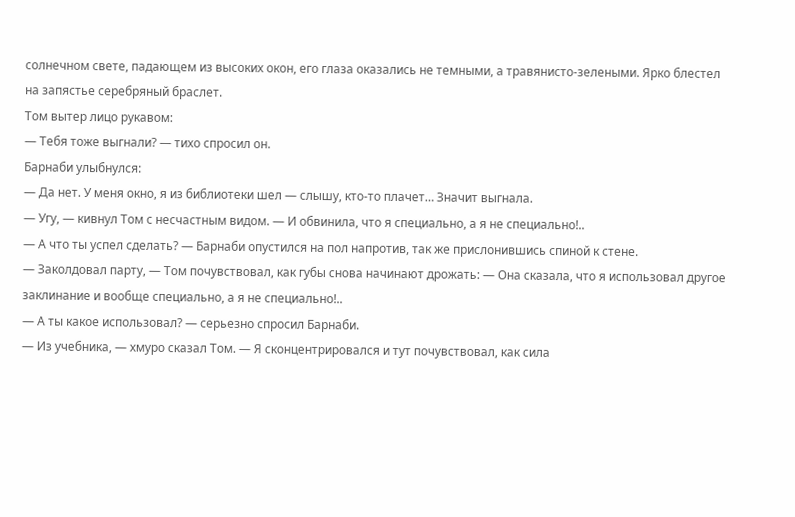солнечном свете, падающем из высоких окон, его глаза оказались не темными, а травянисто-зелеными. Ярко блестел на запястье серебряный браслет.
Том вытер лицо рукавом:
— Тебя тоже выгнали? — тихо спросил он.
Барнаби улыбнулся:
— Да нет. У меня окно, я из библиотеки шел — слышу, кто-то плачет… Значит выгнала.
— Угу, — кивнул Том с несчастным видом. — И обвинила, что я специально, а я не специально!..
— А что ты успел сделать? — Барнаби опустился на пол напротив, так же прислонившись спиной к стене.
— Заколдовал парту, — Том почувствовал, как губы снова начинают дрожать: — Она сказала, что я использовал другое заклинание и вообще специально, а я не специально!..
— А ты какое использовал? — серьезно спросил Барнаби.
— Из учебника, — хмуро сказал Том. — Я сконцентрировался и тут почувствовал, как сила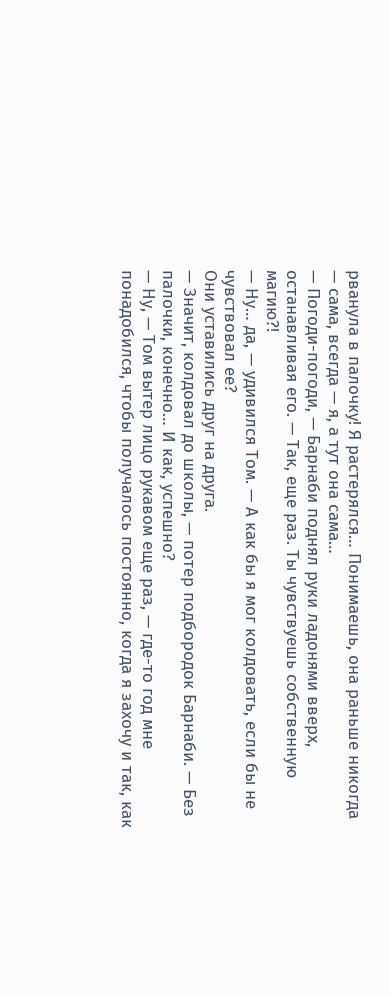рванула в палочку! Я растерялся… Понимаешь, она раньше никогда — сама, всегда — я, а тут она сама…
— Погоди-погоди, — Барнаби поднял руки ладонями вверх, останавливая его. — Так, еще раз. Ты чувствуешь собственную магию?!
— Ну… да, — удивился Том. — А как бы я мог колдовать, если бы не чувствовал ее?
Они уставились друг на друга.
— Значит, колдовал до школы, — потер подбородок Барнаби. — Без палочки, конечно… И как, успешно?
— Ну, — Том вытер лицо рукавом еще раз, — где-то год мне понадобился, чтобы получалось постоянно, когда я захочу и так, как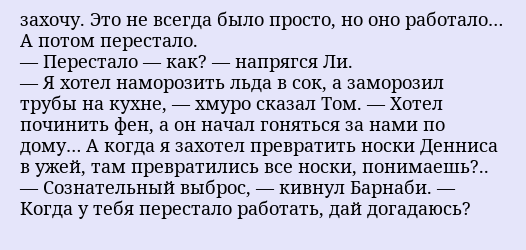захочу. Это не всегда было просто, но оно работало… А потом перестало.
— Перестало — как? — напрягся Ли.
— Я хотел наморозить льда в сок, а заморозил трубы на кухне, — хмуро сказал Том. — Хотел починить фен, а он начал гоняться за нами по дому… А когда я захотел превратить носки Денниса в ужей, там превратились все носки, понимаешь?..
— Сознательный выброс, — кивнул Барнаби. — Когда у тебя перестало работать, дай догадаюсь?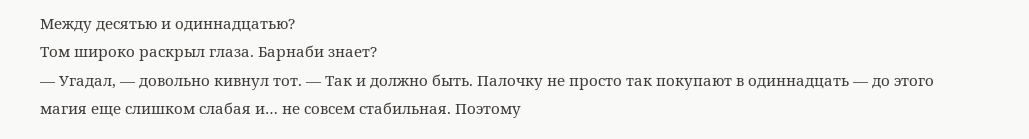Между десятью и одиннадцатью?
Том широко раскрыл глаза. Барнаби знает?
— Угадал, — довольно кивнул тот. — Так и должно быть. Палочку не просто так покупают в одиннадцать — до этого магия еще слишком слабая и… не совсем стабильная. Поэтому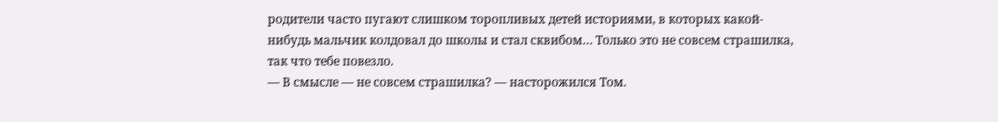родители часто пугают слишком торопливых детей историями, в которых какой-нибудь мальчик колдовал до школы и стал сквибом… Только это не совсем страшилка, так что тебе повезло.
— В смысле — не совсем страшилка? — насторожился Том.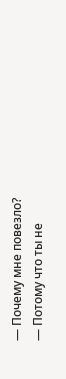— Почему мне повезло?
— Потому что ты не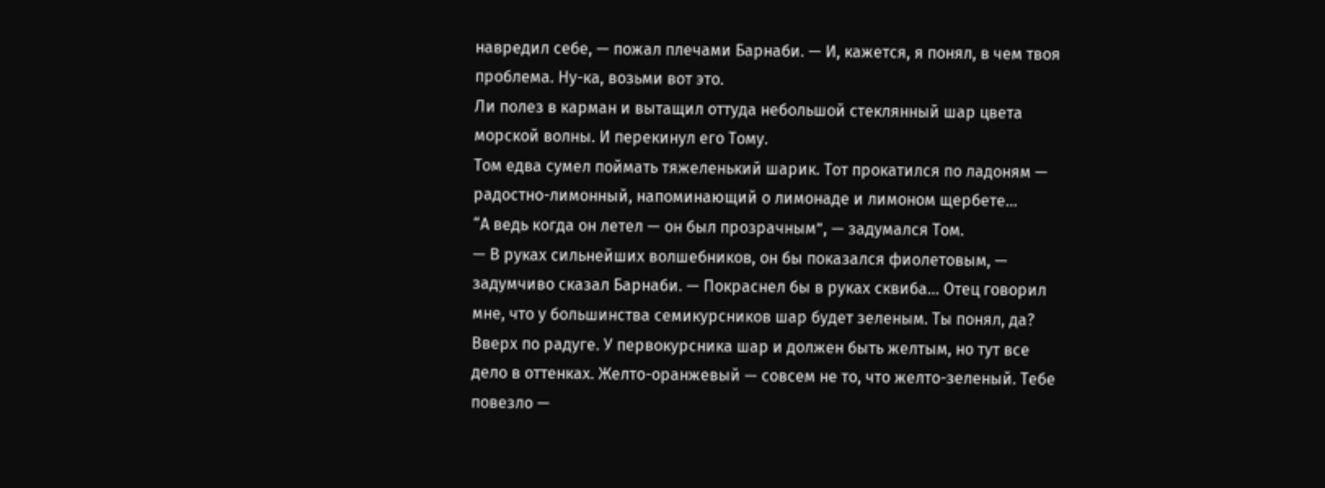навредил себе, — пожал плечами Барнаби. — И, кажется, я понял, в чем твоя проблема. Ну-ка, возьми вот это.
Ли полез в карман и вытащил оттуда небольшой стеклянный шар цвета морской волны. И перекинул его Тому.
Том едва сумел поймать тяжеленький шарик. Тот прокатился по ладоням — радостно-лимонный, напоминающий о лимонаде и лимоном щербете…
“А ведь когда он летел — он был прозрачным”, — задумался Том.
— В руках сильнейших волшебников, он бы показался фиолетовым, — задумчиво сказал Барнаби. — Покраснел бы в руках сквиба… Отец говорил мне, что у большинства семикурсников шар будет зеленым. Ты понял, да? Вверх по радуге. У первокурсника шар и должен быть желтым, но тут все дело в оттенках. Желто-оранжевый — совсем не то, что желто-зеленый. Тебе повезло —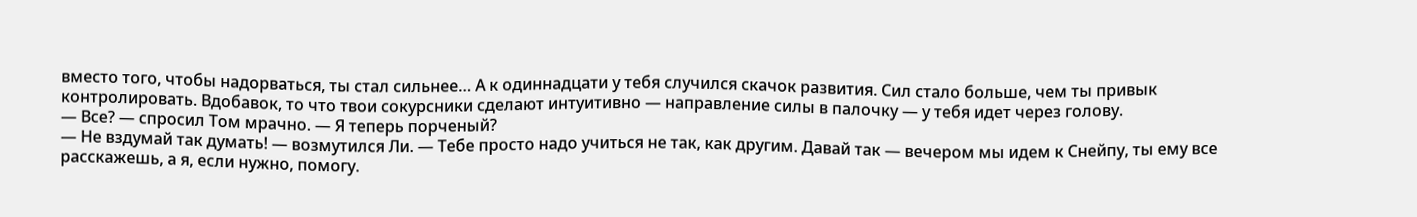вместо того, чтобы надорваться, ты стал сильнее… А к одиннадцати у тебя случился скачок развития. Сил стало больше, чем ты привык контролировать. Вдобавок, то что твои сокурсники сделают интуитивно — направление силы в палочку — у тебя идет через голову.
— Все? — спросил Том мрачно. — Я теперь порченый?
— Не вздумай так думать! — возмутился Ли. — Тебе просто надо учиться не так, как другим. Давай так — вечером мы идем к Снейпу, ты ему все расскажешь, а я, если нужно, помогу.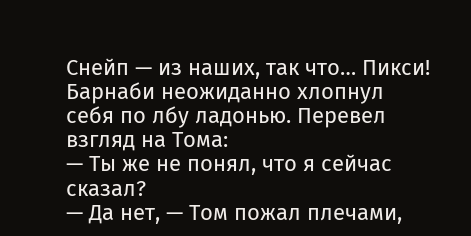Снейп — из наших, так что… Пикси!
Барнаби неожиданно хлопнул себя по лбу ладонью. Перевел взгляд на Тома:
— Ты же не понял, что я сейчас сказал?
— Да нет, — Том пожал плечами,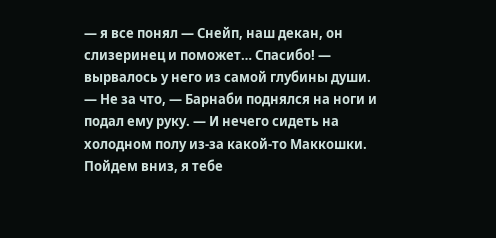— я все понял — Снейп, наш декан, он слизеринец и поможет… Спасибо! — вырвалось у него из самой глубины души.
— Не за что, — Барнаби поднялся на ноги и подал ему руку. — И нечего сидеть на холодном полу из-за какой-то Маккошки. Пойдем вниз, я тебе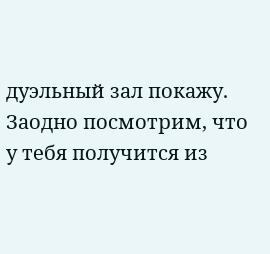дуэльный зал покажу. Заодно посмотрим, что у тебя получится из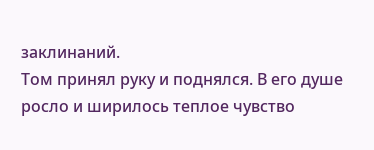заклинаний.
Том принял руку и поднялся. В его душе росло и ширилось теплое чувство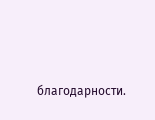благодарности.